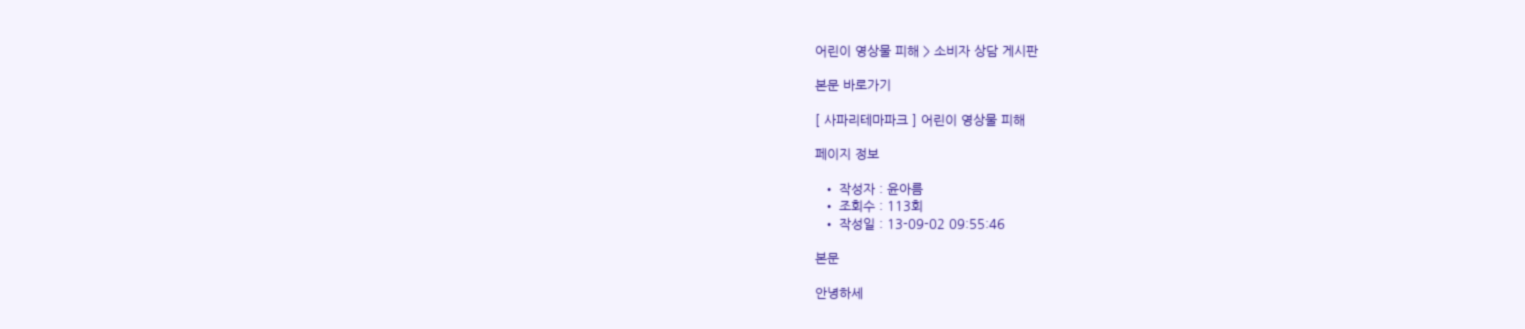어린이 영상물 피해 > 소비자 상담 게시판

본문 바로가기

[ 사파리테마파크 ] 어린이 영상물 피해

페이지 정보

  • 작성자 : 윤아름
  • 조회수 : 113회
  • 작성일 : 13-09-02 09:55:46

본문

안녕하세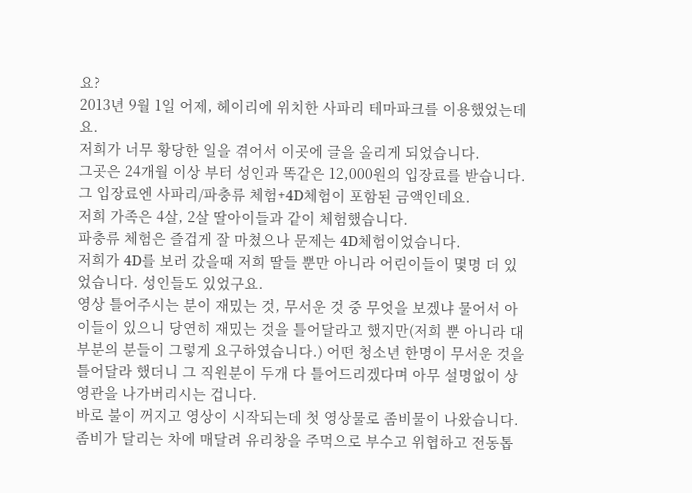요?
2013년 9월 1일 어제, 헤이리에 위치한 사파리 테마파크를 이용했었는데요.
저희가 너무 황당한 일을 겪어서 이곳에 글을 올리게 되었습니다.
그곳은 24개월 이상 부터 성인과 똑같은 12,000원의 입장료를 받습니다.
그 입장료엔 사파리/파충류 체험+4D체험이 포함된 금액인데요.
저희 가족은 4살, 2살 딸아이들과 같이 체험했습니다.
파충류 체험은 즐겁게 잘 마쳤으나 문제는 4D체험이었습니다.
저희가 4D를 보러 갔을때 저희 딸들 뿐만 아니라 어린이들이 몇명 더 있었습니다. 성인들도 있었구요.
영상 틀어주시는 분이 재밌는 것, 무서운 것 중 무엇을 보겠냐 물어서 아이들이 있으니 당연히 재밌는 것을 틀어달라고 했지만(저희 뿐 아니라 대부분의 분들이 그렇게 요구하였습니다.) 어떤 청소년 한명이 무서운 것을 틀어달라 했더니 그 직원분이 두개 다 틀어드리겠다며 아무 설명없이 상영관을 나가버리시는 겁니다.
바로 불이 꺼지고 영상이 시작되는데 첫 영상물로 좀비물이 나왔습니다.
좀비가 달리는 차에 매달려 유리창을 주먹으로 부수고 위협하고 전동톱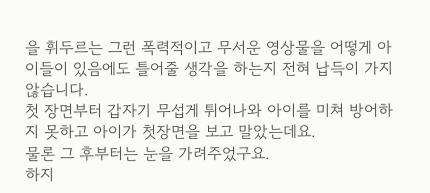을 휘두르는 그런 폭력적이고 무서운 영상물을 어떻게 아이들이 있음에도 틀어줄 생각을 하는지 전혀 납득이 가지 않습니다.
첫 장면부터 갑자기 무섭게 튀어나와 아이를 미쳐 방어하지 못하고 아이가 첫장면을 보고 말았는데요.
물론 그 후부터는 눈을 가려주었구요.
하지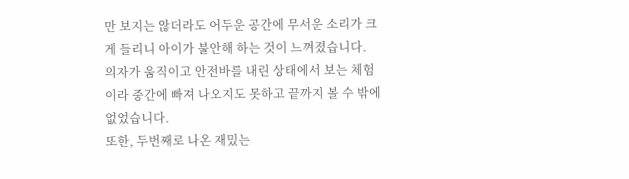만 보지는 않더라도 어두운 공간에 무서운 소리가 크게 들리니 아이가 불안해 하는 것이 느껴졌습니다.
의자가 움직이고 안전바를 내린 상태에서 보는 체험이라 중간에 빠져 나오지도 못하고 끝까지 볼 수 밖에 없었습니다.
또한, 두번째로 나온 재밌는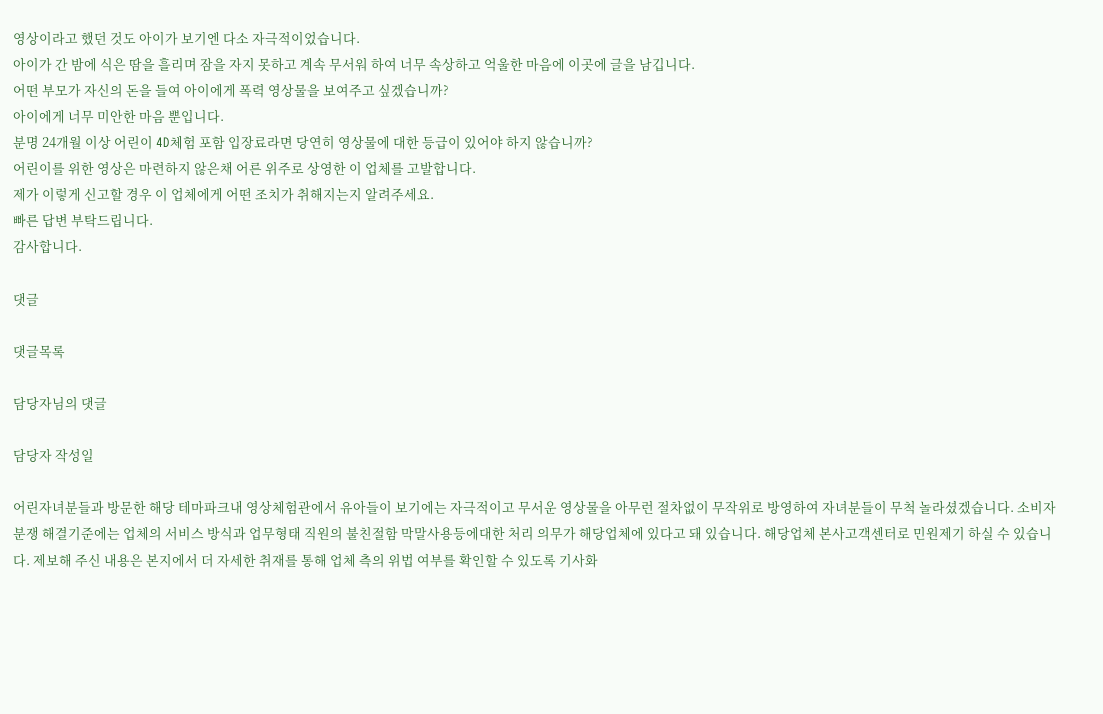영상이라고 했던 것도 아이가 보기엔 다소 자극적이었습니다.
아이가 간 밤에 식은 땀을 흘리며 잠을 자지 못하고 계속 무서워 하여 너무 속상하고 억울한 마음에 이곳에 글을 남깁니다.
어떤 부모가 자신의 돈을 들여 아이에게 폭력 영상물을 보여주고 싶겠습니까?
아이에게 너무 미안한 마음 뿐입니다.
분명 24개월 이상 어린이 4D체험 포함 입장료라면 당연히 영상물에 대한 등급이 있어야 하지 않습니까?
어린이를 위한 영상은 마련하지 않은채 어른 위주로 상영한 이 업체를 고발합니다.
제가 이렇게 신고할 경우 이 업체에게 어떤 조치가 취해지는지 알려주세요.
빠른 답변 부탁드립니다.
감사합니다.

댓글

댓글목록

담당자님의 댓글

담당자 작성일

어린자녀분들과 방문한 해당 테마파크내 영상체험관에서 유아들이 보기에는 자극적이고 무서운 영상물을 아무런 절차없이 무작위로 방영하여 자녀분들이 무척 놀라셨겠습니다. 소비자 분쟁 해결기준에는 업체의 서비스 방식과 업무형태 직원의 불친절함 막말사용등에대한 처리 의무가 해당업체에 있다고 돼 있습니다. 해당업체 본사고객센터로 민원제기 하실 수 있습니다. 제보해 주신 내용은 본지에서 더 자세한 취재를 통해 업체 측의 위법 여부를 확인할 수 있도록 기사화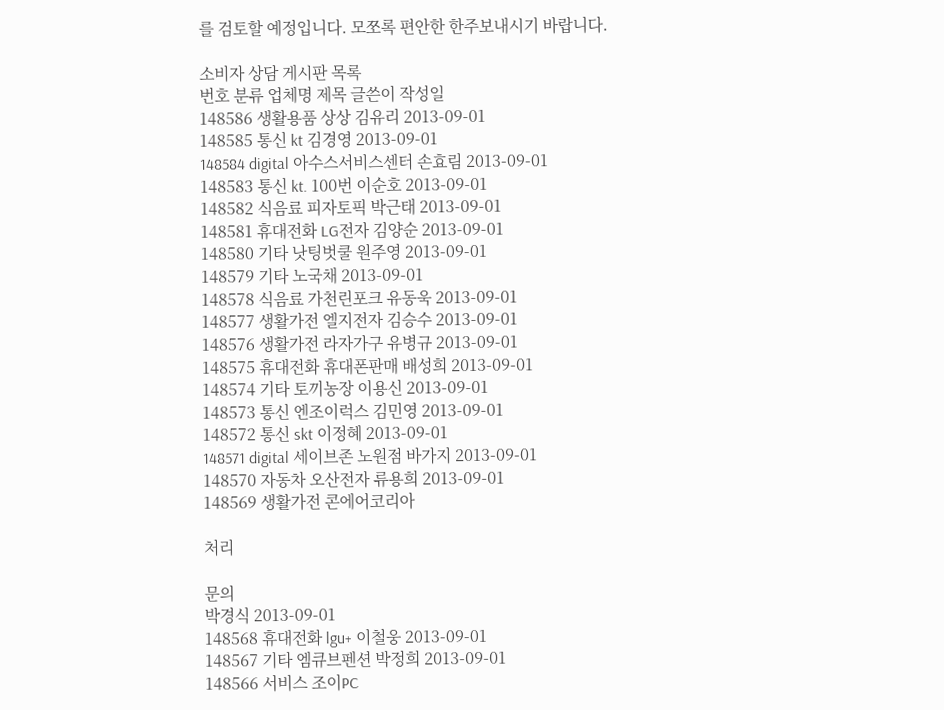를 검토할 예정입니다. 모쪼록 편안한 한주보내시기 바랍니다.

소비자 상담 게시판 목록
번호 분류 업체명 제목 글쓴이 작성일
148586 생활용품 상상 김유리 2013-09-01
148585 통신 kt 김경영 2013-09-01
148584 digital 아수스서비스센터 손효림 2013-09-01
148583 통신 kt. 100번 이순호 2013-09-01
148582 식음료 피자토픽 박근태 2013-09-01
148581 휴대전화 LG전자 김양순 2013-09-01
148580 기타 낫팅벗쿨 원주영 2013-09-01
148579 기타 노국채 2013-09-01
148578 식음료 가천린포크 유동욱 2013-09-01
148577 생활가전 엘지전자 김승수 2013-09-01
148576 생활가전 라자가구 유병규 2013-09-01
148575 휴대전화 휴대폰판매 배성희 2013-09-01
148574 기타 토끼농장 이용신 2013-09-01
148573 통신 엔조이럭스 김민영 2013-09-01
148572 통신 skt 이정혜 2013-09-01
148571 digital 세이브존 노원점 바가지 2013-09-01
148570 자동차 오산전자 류용희 2013-09-01
148569 생활가전 콘에어코리아

처리

문의
박경식 2013-09-01
148568 휴대전화 lgu+ 이철웅 2013-09-01
148567 기타 엠큐브펜션 박정희 2013-09-01
148566 서비스 조이PC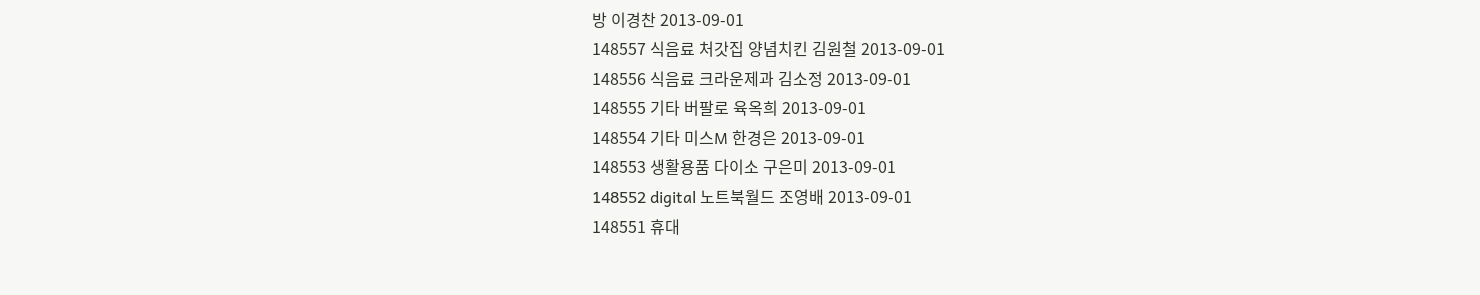방 이경찬 2013-09-01
148557 식음료 처갓집 양념치킨 김원철 2013-09-01
148556 식음료 크라운제과 김소정 2013-09-01
148555 기타 버팔로 육옥희 2013-09-01
148554 기타 미스M 한경은 2013-09-01
148553 생활용품 다이소 구은미 2013-09-01
148552 digital 노트북월드 조영배 2013-09-01
148551 휴대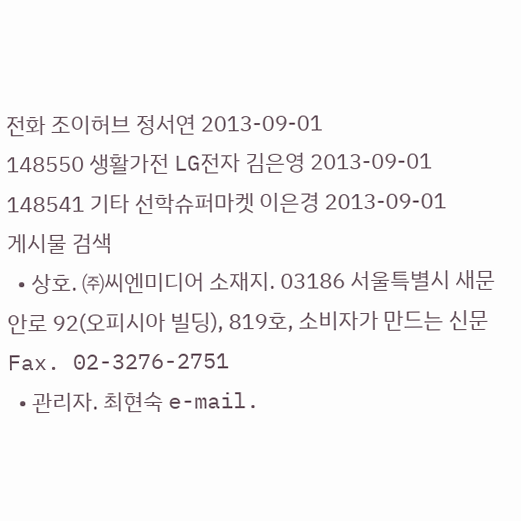전화 조이허브 정서연 2013-09-01
148550 생활가전 LG전자 김은영 2013-09-01
148541 기타 선학슈퍼마켓 이은경 2013-09-01
게시물 검색
  • 상호. ㈜씨엔미디어 소재지. 03186 서울특별시 새문안로 92(오피시아 빌딩), 819호, 소비자가 만드는 신문 Fax. 02-3276-2751
  • 관리자. 최현숙 e-mail.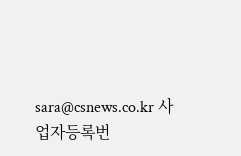sara@csnews.co.kr 사업자등록번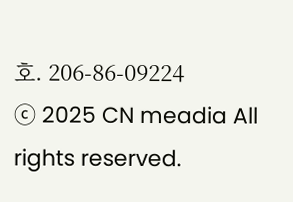호. 206-86-09224
ⓒ 2025 CN meadia All rights reserved.